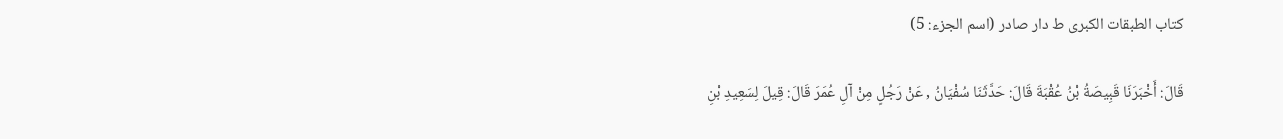كتاب الطبقات الكبرى ط دار صادر (اسم الجزء: 5)

قَالَ: أَخْبَرَنَا قَبِيصَةُ بْنُ عُقْبَةَ قَالَ: حَدَّثَنَا سُفْيَانُ , عَنْ رَجُلٍ مِنْ آلِ عُمَرَ قَالَ: قِيلَ لِسَعِيدِ بْنِ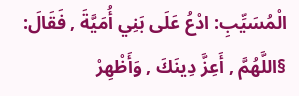الْمُسَيِّبِ: ادْعُ عَلَى بَنِي أُمَيَّةَ , فَقَالَ: §اللَّهُمَّ , أَعِزَّ دِينَكَ , وَأَظْهِرْ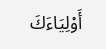أَوْلِيَاءَكَ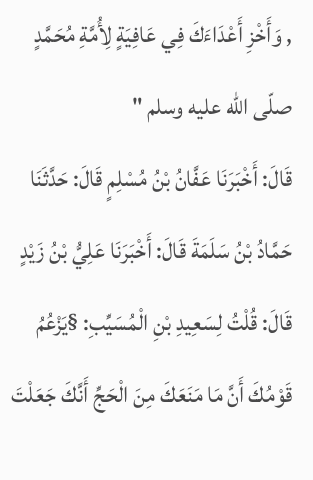, وَأَخْزِ أَعْدَاءَكَ فِي عَافِيَةٍ لِأُمَّةِ مُحَمَّدٍ صلّى الله عليه وسلم "
قَالَ: أَخْبَرَنَا عَفَّانُ بْنُ مُسْلِمٍ قَالَ: حَدَّثَنَا حَمَّادُ بْنُ سَلَمَةَ قَالَ: أَخْبَرَنَا عَلِيُّ بْنُ زَيْدٍ قَالَ: قُلْتُ لِسَعِيدِ بْنِ الْمُسَيِّبِ: §يَزْعُمُ قَوْمُكَ أَنَّ مَا مَنَعَكَ مِنَ الْحَجِّ أَنَّكَ جَعَلْتَ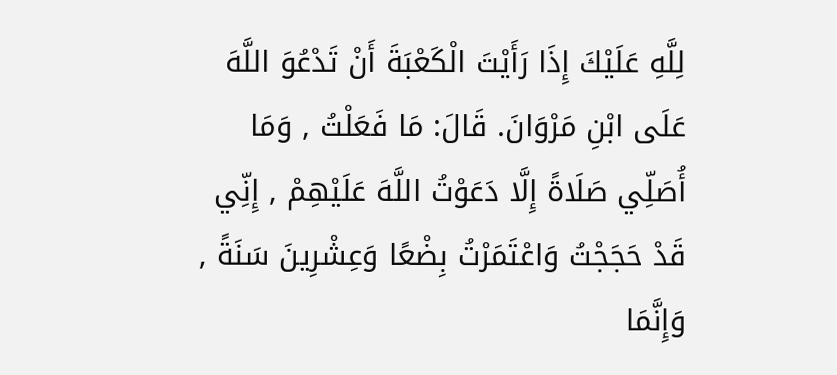لِلَّهِ عَلَيْكَ إِذَا رَأَيْتَ الْكَعْبَةَ أَنْ تَدْعُوَ اللَّهَ عَلَى ابْنِ مَرْوَانَ. قَالَ: مَا فَعَلْتُ , وَمَا أُصَلِّي صَلَاةً إِلَّا دَعَوْتُ اللَّهَ عَلَيْهِمْ , إِنِّي قَدْ حَجَجْتُ وَاعْتَمَرْتُ بِضْعًا وَعِشْرِينَ سَنَةً , وَإِنَّمَا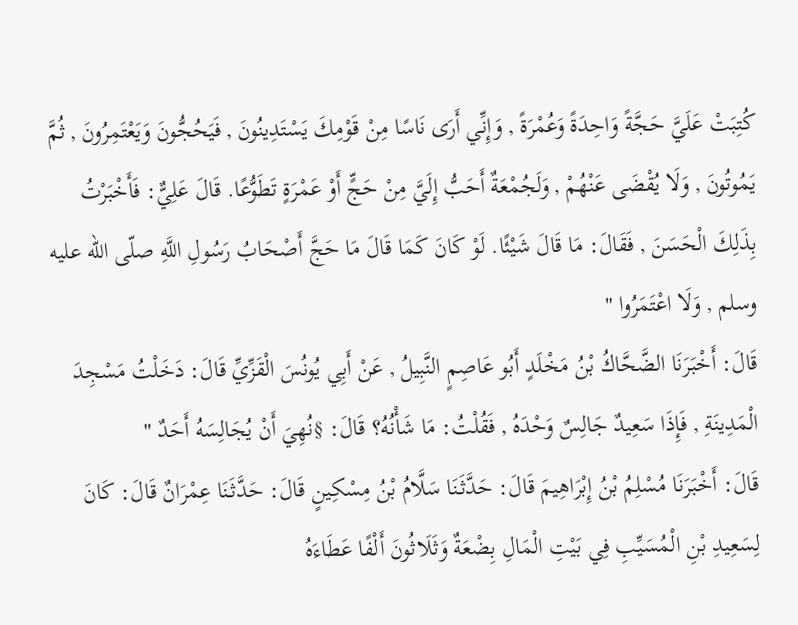كُتِبَتْ عَلَيَّ حَجَّةً وَاحِدَةً وَعُمْرَةً , وَإِنِّي أَرَى نَاسًا مِنْ قَوْمِكَ يَسْتَدِينُونَ , فَيَحُجُّونَ وَيَعْتَمِرُونَ , ثُمَّ يَمُوتُونَ , وَلَا يُقْضَى عَنْهُمْ , وَلَجُمْعَةٌ أَحَبُّ إِلَيَّ مِنْ حَجٍّ أَوْ عَمْرَةٍ تَطَوُّعًا. قَالَ عَلِيٌّ: فَأَخْبَرْتُ بِذَلِكَ الْحَسَنَ , فَقَالَ: مَا قَالَ شَيْئًا. لَوْ كَانَ كَمَا قَالَ مَا حَجَّ أَصْحَابُ رَسُولِ اللَّهِ صلّى الله عليه وسلم , وَلَا اعْتَمَرُوا "
قَالَ: أَخْبَرَنَا الضَّحَّاكُ بْنُ مَخْلَدٍ أَبُو عَاصِمٍ النَّبِيلُ , عَنْ أَبِي يُونُسَ الْقَزِّيِّ قَالَ: دَخَلْتُ مَسْجِدَ الْمَدِينَةِ , فَإِذَا سَعِيدٌ جَالِسٌ وَحْدَهُ , فَقُلْتُ: مَا شَأْنُهُ؟ قَالَ: §نُهِيَ أَنْ يُجَالِسَهُ أَحَدٌ "
قَالَ: أَخْبَرَنَا مُسْلِمُ بْنُ إِبْرَاهِيمَ قَالَ: حَدَّثَنَا سَلَّامُ بْنُ مِسْكِينٍ قَالَ: حَدَّثَنَا عِمْرَانٌ قَالَ: كَانَ لِسَعِيدِ بْنِ الْمُسَيِّبِ فِي بَيْتِ الْمَالِ بِضْعَةٌ وَثَلَاثُونَ أَلْفًا عَطَاءَهُ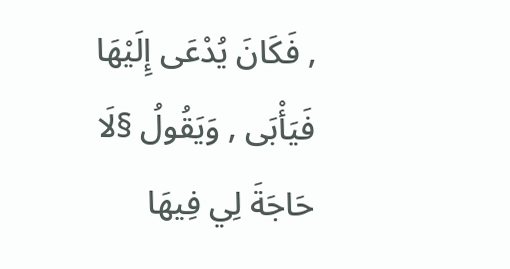, فَكَانَ يُدْعَى إِلَيْهَا فَيَأْبَى , وَيَقُولُ §لَا حَاجَةَ لِي فِيهَا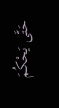حَتَّى يَحْكُمَ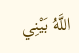اللَّهُ بَيْنِي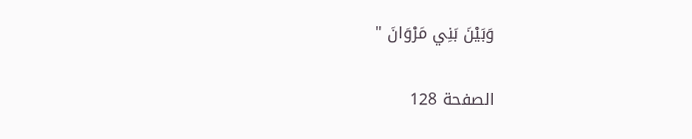وَبَيْنَ بَنِي مَرْوَانَ "

الصفحة 128